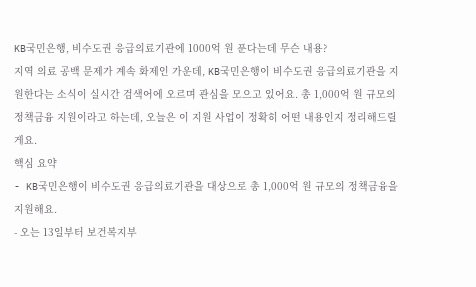KB국민은행, 비수도권 응급의료기관에 1000억 원 푼다는데 무슨 내용?
지역 의료 공백 문제가 계속 화제인 가운데, KB국민은행이 비수도권 응급의료기관을 지원한다는 소식이 실시간 검색어에 오르며 관심을 모으고 있어요. 총 1,000억 원 규모의 정책금융 지원이라고 하는데, 오늘은 이 지원 사업이 정확히 어떤 내용인지 정리해드릴게요.
핵심 요약
- KB국민은행이 비수도권 응급의료기관을 대상으로 총 1,000억 원 규모의 정책금융을 지원해요.
- 오는 13일부터 보건복지부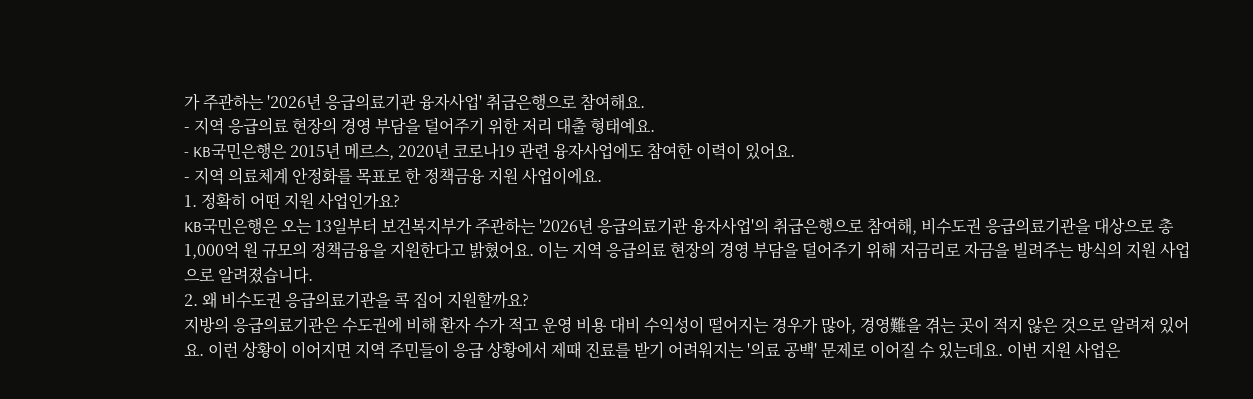가 주관하는 '2026년 응급의료기관 융자사업' 취급은행으로 참여해요.
- 지역 응급의료 현장의 경영 부담을 덜어주기 위한 저리 대출 형태예요.
- KB국민은행은 2015년 메르스, 2020년 코로나19 관련 융자사업에도 참여한 이력이 있어요.
- 지역 의료체계 안정화를 목표로 한 정책금융 지원 사업이에요.
1. 정확히 어떤 지원 사업인가요?
KB국민은행은 오는 13일부터 보건복지부가 주관하는 '2026년 응급의료기관 융자사업'의 취급은행으로 참여해, 비수도권 응급의료기관을 대상으로 총 1,000억 원 규모의 정책금융을 지원한다고 밝혔어요. 이는 지역 응급의료 현장의 경영 부담을 덜어주기 위해 저금리로 자금을 빌려주는 방식의 지원 사업으로 알려졌습니다.
2. 왜 비수도권 응급의료기관을 콕 집어 지원할까요?
지방의 응급의료기관은 수도권에 비해 환자 수가 적고 운영 비용 대비 수익성이 떨어지는 경우가 많아, 경영難을 겪는 곳이 적지 않은 것으로 알려져 있어요. 이런 상황이 이어지면 지역 주민들이 응급 상황에서 제때 진료를 받기 어려워지는 '의료 공백' 문제로 이어질 수 있는데요. 이번 지원 사업은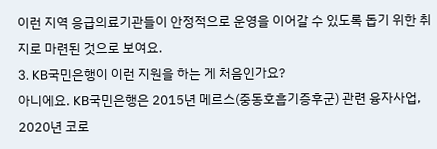이런 지역 응급의료기관들이 안정적으로 운영을 이어갈 수 있도록 돕기 위한 취지로 마련된 것으로 보여요.
3. KB국민은행이 이런 지원을 하는 게 처음인가요?
아니에요. KB국민은행은 2015년 메르스(중동호흡기증후군) 관련 융자사업, 2020년 코로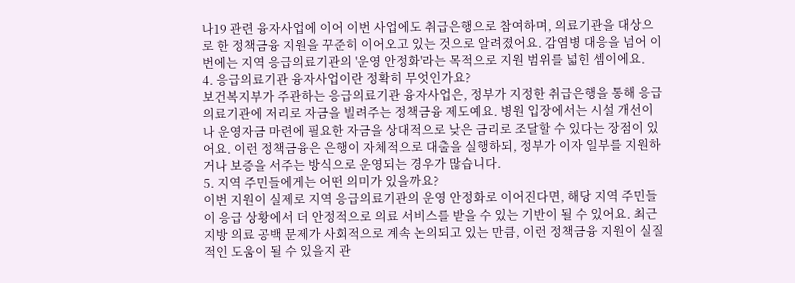나19 관련 융자사업에 이어 이번 사업에도 취급은행으로 참여하며, 의료기관을 대상으로 한 정책금융 지원을 꾸준히 이어오고 있는 것으로 알려졌어요. 감염병 대응을 넘어 이번에는 지역 응급의료기관의 '운영 안정화'라는 목적으로 지원 범위를 넓힌 셈이에요.
4. 응급의료기관 융자사업이란 정확히 무엇인가요?
보건복지부가 주관하는 응급의료기관 융자사업은, 정부가 지정한 취급은행을 통해 응급의료기관에 저리로 자금을 빌려주는 정책금융 제도예요. 병원 입장에서는 시설 개선이나 운영자금 마련에 필요한 자금을 상대적으로 낮은 금리로 조달할 수 있다는 장점이 있어요. 이런 정책금융은 은행이 자체적으로 대출을 실행하되, 정부가 이자 일부를 지원하거나 보증을 서주는 방식으로 운영되는 경우가 많습니다.
5. 지역 주민들에게는 어떤 의미가 있을까요?
이번 지원이 실제로 지역 응급의료기관의 운영 안정화로 이어진다면, 해당 지역 주민들이 응급 상황에서 더 안정적으로 의료 서비스를 받을 수 있는 기반이 될 수 있어요. 최근 지방 의료 공백 문제가 사회적으로 계속 논의되고 있는 만큼, 이런 정책금융 지원이 실질적인 도움이 될 수 있을지 관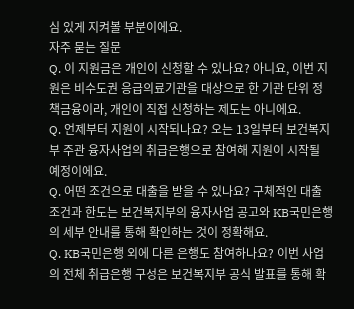심 있게 지켜볼 부분이에요.
자주 묻는 질문
Q. 이 지원금은 개인이 신청할 수 있나요? 아니요, 이번 지원은 비수도권 응급의료기관을 대상으로 한 기관 단위 정책금융이라, 개인이 직접 신청하는 제도는 아니에요.
Q. 언제부터 지원이 시작되나요? 오는 13일부터 보건복지부 주관 융자사업의 취급은행으로 참여해 지원이 시작될 예정이에요.
Q. 어떤 조건으로 대출을 받을 수 있나요? 구체적인 대출 조건과 한도는 보건복지부의 융자사업 공고와 KB국민은행의 세부 안내를 통해 확인하는 것이 정확해요.
Q. KB국민은행 외에 다른 은행도 참여하나요? 이번 사업의 전체 취급은행 구성은 보건복지부 공식 발표를 통해 확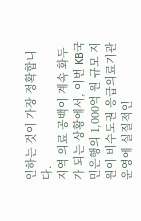인하는 것이 가장 정확합니다.
지역 의료 공백이 계속 화두가 되는 상황에서, 이번 KB국민은행의 1,000억 원 규모 지원이 비수도권 응급의료기관 운영에 실질적인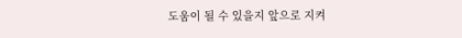도움이 될 수 있을지 앞으로 지켜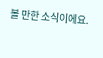볼 만한 소식이에요.